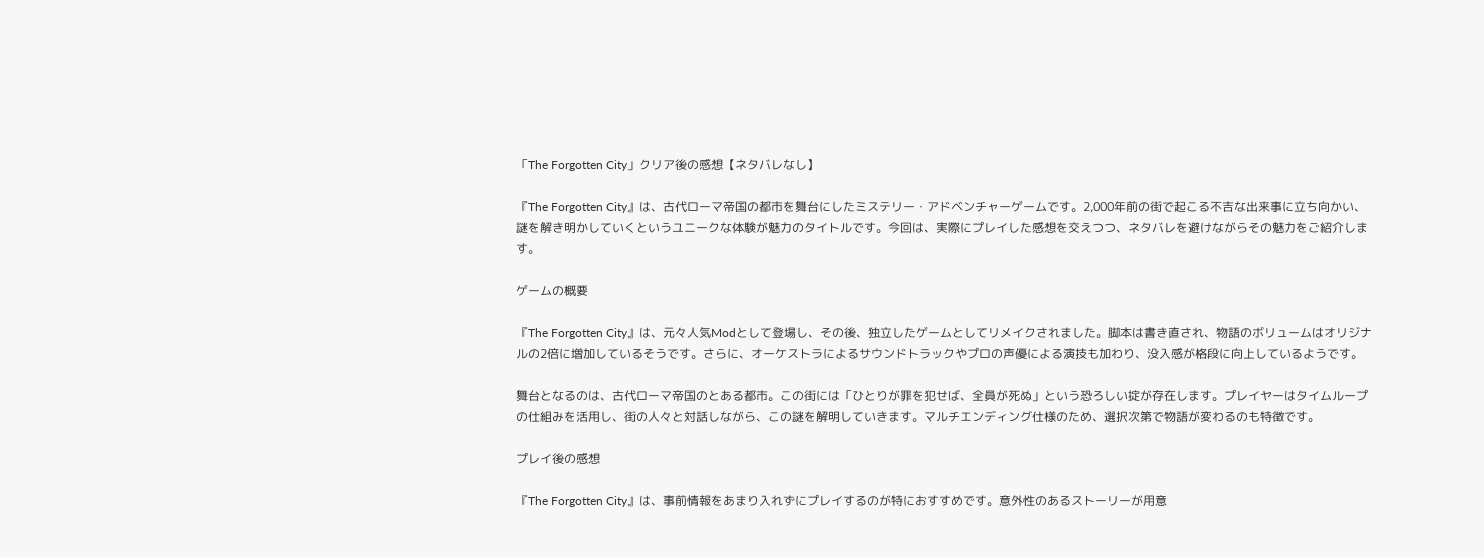「The Forgotten City」クリア後の感想【ネタバレなし】

『The Forgotten City』は、古代ローマ帝国の都市を舞台にしたミステリー・アドベンチャーゲームです。2,000年前の街で起こる不吉な出来事に立ち向かい、謎を解き明かしていくというユニークな体験が魅力のタイトルです。今回は、実際にプレイした感想を交えつつ、ネタバレを避けながらその魅力をご紹介します。

ゲームの概要

『The Forgotten City』は、元々人気Modとして登場し、その後、独立したゲームとしてリメイクされました。脚本は書き直され、物語のボリュームはオリジナルの2倍に増加しているそうです。さらに、オーケストラによるサウンドトラックやプロの声優による演技も加わり、没入感が格段に向上しているようです。

舞台となるのは、古代ローマ帝国のとある都市。この街には「ひとりが罪を犯せば、全員が死ぬ」という恐ろしい掟が存在します。プレイヤーはタイムループの仕組みを活用し、街の人々と対話しながら、この謎を解明していきます。マルチエンディング仕様のため、選択次第で物語が変わるのも特徴です。

プレイ後の感想

『The Forgotten City』は、事前情報をあまり入れずにプレイするのが特におすすめです。意外性のあるストーリーが用意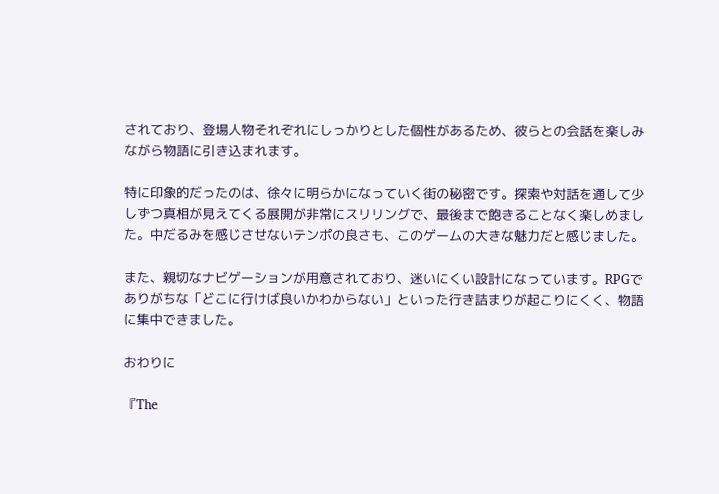されており、登場人物それぞれにしっかりとした個性があるため、彼らとの会話を楽しみながら物語に引き込まれます。

特に印象的だったのは、徐々に明らかになっていく街の秘密です。探索や対話を通して少しずつ真相が見えてくる展開が非常にスリリングで、最後まで飽きることなく楽しめました。中だるみを感じさせないテンポの良さも、このゲームの大きな魅力だと感じました。

また、親切なナビゲーションが用意されており、迷いにくい設計になっています。RPGでありがちな「どこに行けば良いかわからない」といった行き詰まりが起こりにくく、物語に集中できました。

おわりに

『The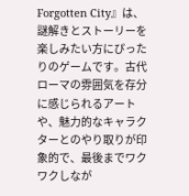Forgotten City』は、謎解きとストーリーを楽しみたい方にぴったりのゲームです。古代ローマの雰囲気を存分に感じられるアートや、魅力的なキャラクターとのやり取りが印象的で、最後までワクワクしなが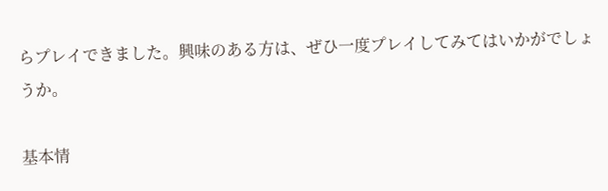らプレイできました。興味のある方は、ぜひ一度プレイしてみてはいかがでしょうか。

基本情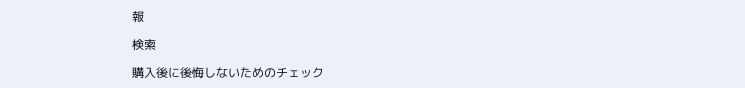報

検索

購入後に後悔しないためのチェック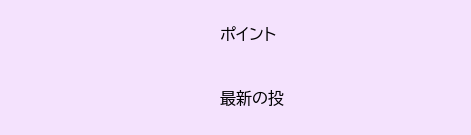ポイント

最新の投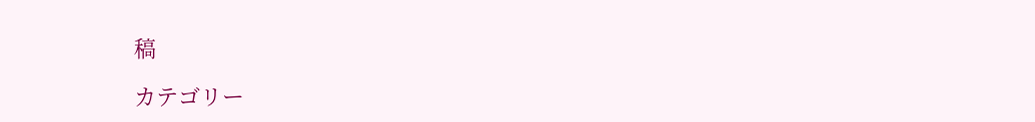稿

カテゴリー